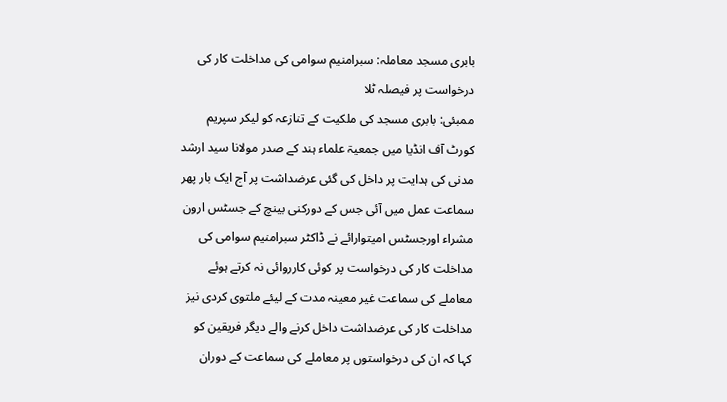بابری مسجد معاملہ: سبرامنیم سوامی کی مداخلت کار کی درخواست پر فیصلہ ٹلا
ممبئی: بابری مسجد کی ملکیت کے تنازعہ کو لیکر سپریم کورٹ آف انڈیا میں جمعیۃ علماء ہند کے صدر مولانا سید ارشد مدنی کی ہدایت پر داخل کی گئی عرضداشت پر آج ایک بار پھر سماعت عمل میں آئی جس کے دورکنی بینچ کے جسٹس ارون مشراء اورجسٹس امیتوارائے نے ڈاکٹر سبرامنیم سوامی کی مداخلت کار کی درخواست پر کوئی کارروائی نہ کرتے ہوئے معاملے کی سماعت غیر معینہ مدت کے لیئے ملتوی کردی نیز مداخلت کار کی عرضداشت داخل کرنے والے دیگر فریقین کو کہا کہ ان کی درخواستوں پر معاملے کی سماعت کے دوران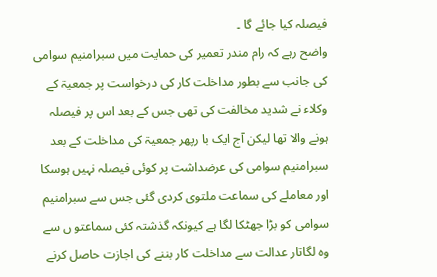فیصلہ کیا جائے گا ۔
واضح رہے کہ رام مندر تعمیر کی حمایت میں سبرامنیم سوامی کی جانب سے بطور مداخلت کار کی درخواست پر جمعیۃ کے وکلاء نے شدید مخالفت کی تھی جس کے بعد اس پر فیصلہ ہونے والا تھا لیکن آج ایک با رپھر جمعیۃ کی مداخلت کے بعد سبرامنیم سوامی کی عرضداشت پر کوئی فیصلہ نہیں ہوسکا اور معاملے کی سماعت ملتوی کردی گئی جس سے سبرامنیم سوامی کو بڑا جھٹکا لگا ہے کیونکہ گذشتہ کئی سماعتو ں سے وہ لگاتار عدالت سے مداخلت کار بننے کی اجازت حاصل کرنے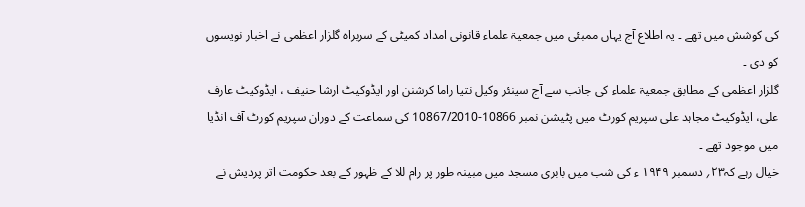کی کوشش میں تھے ۔ یہ اطلاع آج یہاں ممبئی میں جمعیۃ علماء قانونی امداد کمیٹی کے سربراہ گلزار اعظمی نے اخبار نویسوں کو دی ۔
گلزار اعظمی کے مطابق جمعیۃ علماء کی جانب سے آج سینئر وکیل نتیا راما کرشنن اور ایڈوکیٹ ارشا حنیف ، ایڈوکیٹ عارف علی، ایڈوکیٹ مجاہد علی سپریم کورٹ میں پٹیشن نمبر 10866-10867/2010 کی سماعت کے دوران سپریم کورٹ آف انڈیا میں موجود تھے ۔
خیال رہے کہ۲۳؍ دسمبر ۱۹۴۹ ء کی شب میں بابری مسجد میں مبینہ طور پر رام للا کے ظہور کے بعد حکومت اتر پردیش نے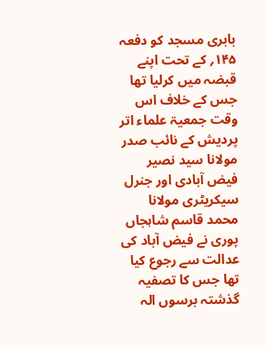بابری مسجد کو دفعہ ۱۴۵؍ کے تحت اپنے قبضہ میں کرلیا تھا جس کے خلاف اس وقت جمعیۃ علماء اتر پردیش کے نائب صدر مولانا سید نصیر فیض آبادی اور جنرل سیکریٹری مولانا محمد قاسم شاہجاں پوری نے فیض آباد کی عدالت سے رجوع کیا تھا جس کا تصفیہ گذشتہ برسوں الہ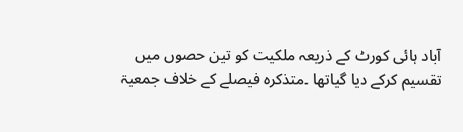آباد ہائی کورٹ کے ذریعہ ملکیت کو تین حصوں میں تقسیم کرکے دیا گیاتھا ۔متذکرہ فیصلے کے خلاف جمعیۃ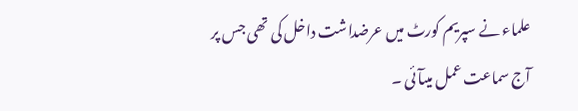علماء نے سپریم کورٹ میں عرضداشت داخل کی تھی جس پر آج سماعت عمل میںآئی ۔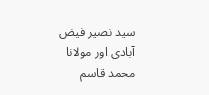سید نصیر فیض آبادی اور مولانا محمد قاسم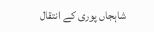شاہجاں پوری کے انتقال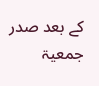کے بعد صدر جمعیۃ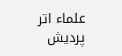علماء اتر پردیش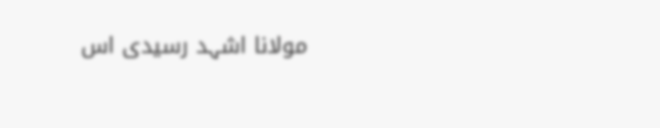مولانا اشہد رسیدی اس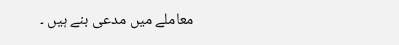معاملے میں مدعی بنے ہیں ۔